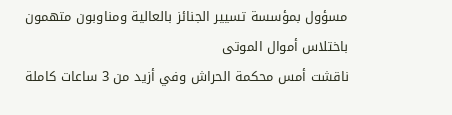مسؤول بمؤسسة تسيير الجنائز بالعالية ومناوبون متهمون باختلاس أموال الموتى
ناقشت أمس محكمة الحراش وفي أزيد من 3 ساعات كاملة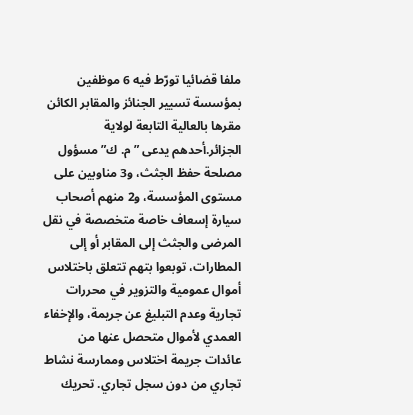ملفا قضائيا تورّط فيه 6 موظفين بمؤسسة تسيير الجنائز والمقابر الكائن مقرها بالعالية التابعة لولاية الجزائر.أحدهم يدعى ”م. ك” مسؤول مصلحة حفظ الجثث، و3 مناوبين على مستوى المؤسسة، و2 منهم أصحاب سيارة إسعاف خاصة متخصصة في نقل المرضى والجثث إلى المقابر أو إلى المطارات، توبعوا بتهم تتعلق باختلاس أموال عمومية والتزوير في محررات تجارية وعدم التبليغ عن جريمة، والإخفاء العمدي لأموال متحصل عنها من عائدات جريمة اختلاس وممارسة نشاط تجاري من دون سجل تجاري. تحريك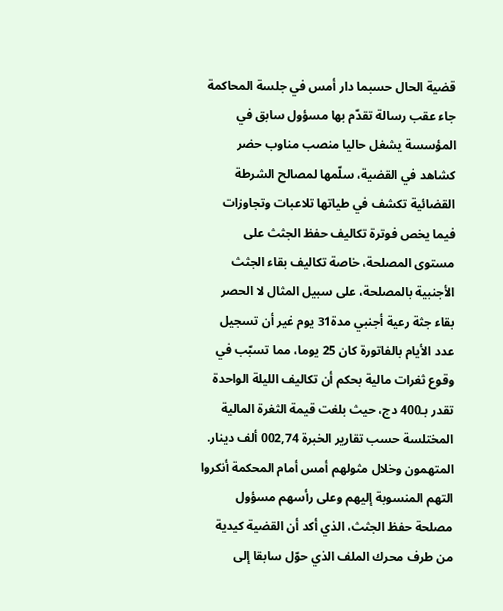قضية الحال حسبما دار أمس في جلسة المحاكمة جاء عقب رسالة تقدّم بها مسؤول سابق في المؤسسة يشغل حاليا منصب مناوب حضر كشاهد في القضية، سلّمها لمصالح الشرطة القضائية تكشف في طياتها تلاعبات وتجاوزات فيما يخص فوترة تكاليف حفظ الجثث على مستوى المصلحة، خاصة تكاليف بقاء الجثث الأجنبية بالمصلحة، على سبيل المثال لا الحصر بقاء جثة رعية أجنبي مدة31 يوم غير أن تسجيل عدد الأيام بالفاتورة كان 25 يوما، مما تسبّب في وقوع ثغرات مالية بحكم أن تكاليف الليلة الواحدة تقدر بـ400 دج، حيث بلغت قيمة الثغرة المالية المختلسة حسب تقارير الخبرة 002,74 ألف دينار. المتهمون وخلال مثولهم أمس أمام المحكمة أنكروا التهم المنسوبة إليهم وعلى رأسهم مسؤول مصلحة حفظ الجثث، الذي أكد أن القضية كيدية من طرف محرك الملف الذي حوّل سابقا إلى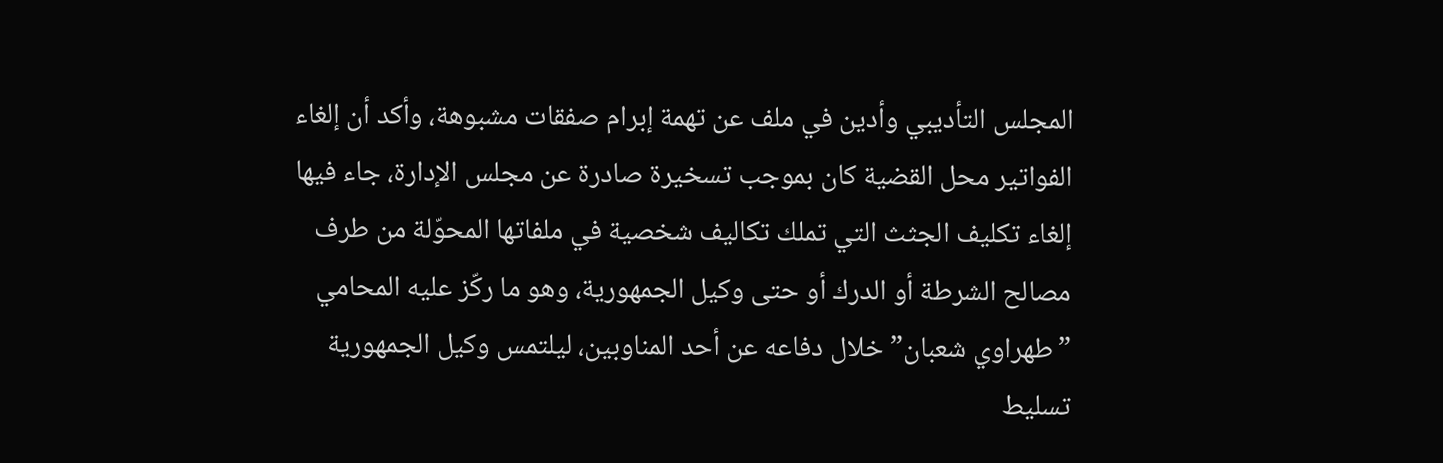المجلس التأديبي وأدين في ملف عن تهمة إبرام صفقات مشبوهة، وأكد أن إلغاء الفواتير محل القضية كان بموجب تسخيرة صادرة عن مجلس الإدارة، جاء فيها إلغاء تكليف الجثث التي تملك تكاليف شخصية في ملفاتها المحوّلة من طرف مصالح الشرطة أو الدرك أو حتى وكيل الجمهورية، وهو ما ركّز عليه المحامي ”طهراوي شعبان” خلال دفاعه عن أحد المناوبين، ليلتمس وكيل الجمهورية تسليط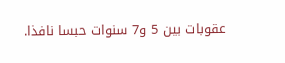عقوبات بين 5 و7 سنوات حبسا نافذا.